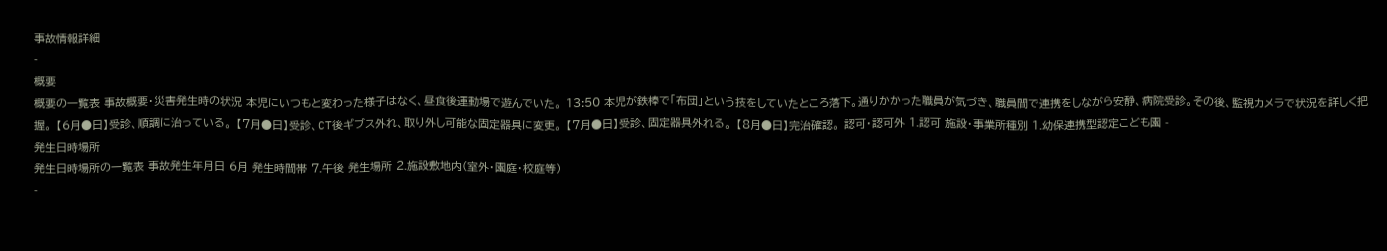事故情報詳細
-
概要
概要の一覧表 事故概要・災害発生時の状況 本児にいつもと変わった様子はなく、昼食後運動場で遊んでいた。 13:50 本児が鉄棒で「布団」という技をしていたところ落下。通りかかった職員が気づき、職員間で連携をしながら安静、病院受診。その後、監視カメラで状況を詳しく把握。 【6月●日】受診、順調に治っている。 【7月●日】受診、CT後ギブス外れ、取り外し可能な固定器具に変更。 【7月●日】受診、固定器具外れる。 【8月●日】完治確認。 認可・認可外 1.認可 施設・事業所種別 1.幼保連携型認定こども園 -
発生日時場所
発生日時場所の一覧表 事故発生年月日 6月 発生時間帯 7.午後 発生場所 2.施設敷地内(室外・園庭・校庭等)
-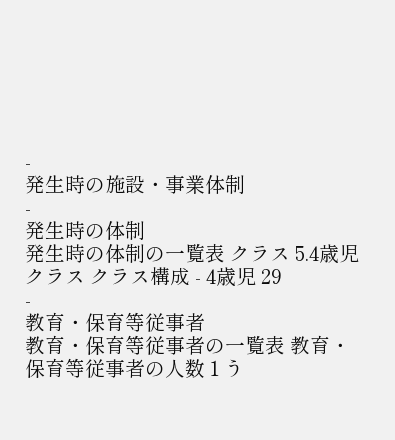-
発生時の施設・事業体制
-
発生時の体制
発生時の体制の一覧表 クラス 5.4歳児クラス クラス構成 - 4歳児 29
-
教育・保育等従事者
教育・保育等従事者の一覧表 教育・保育等従事者の人数 1 う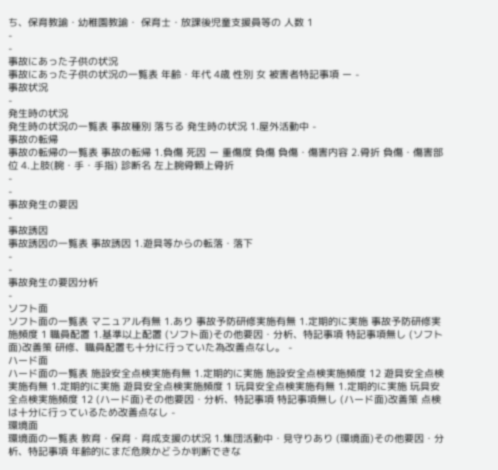ち、保育教諭・幼稚園教諭・ 保育士・放課後児童支援員等の 人数 1
-
-
事故にあった子供の状況
事故にあった子供の状況の一覧表 年齢・年代 4歳 性別 女 被害者特記事項 ー -
事故状況
-
発生時の状況
発生時の状況の一覧表 事故種別 落ちる 発生時の状況 1.屋外活動中 -
事故の転帰
事故の転帰の一覧表 事故の転帰 1.負傷 死因 ー 重傷度 負傷 負傷・傷害内容 2.骨折 負傷・傷害部位 4.上肢(腕・手・手指) 診断名 左上腕骨顆上骨折
-
-
事故発生の要因
-
事故誘因
事故誘因の一覧表 事故誘因 1.遊具等からの転落・落下
-
-
事故発生の要因分析
-
ソフト面
ソフト面の一覧表 マニュアル有無 1.あり 事故予防研修実施有無 1.定期的に実施 事故予防研修実施頻度 1 職員配置 1.基準以上配置 (ソフト面)その他要因・分析、特記事項 特記事項無し (ソフト面)改善策 研修、職員配置も十分に行っていた為改善点なし。 -
ハード面
ハード面の一覧表 施設安全点検実施有無 1.定期的に実施 施設安全点検実施頻度 12 遊具安全点検実施有無 1.定期的に実施 遊具安全点検実施頻度 1 玩具安全点検実施有無 1.定期的に実施 玩具安全点検実施頻度 12 (ハード面)その他要因・分析、特記事項 特記事項無し (ハード面)改善策 点検は十分に行っているため改善点なし -
環境面
環境面の一覧表 教育・保育・育成支援の状況 1.集団活動中・見守りあり (環境面)その他要因・分析、特記事項 年齢的にまだ危険かどうか判断できな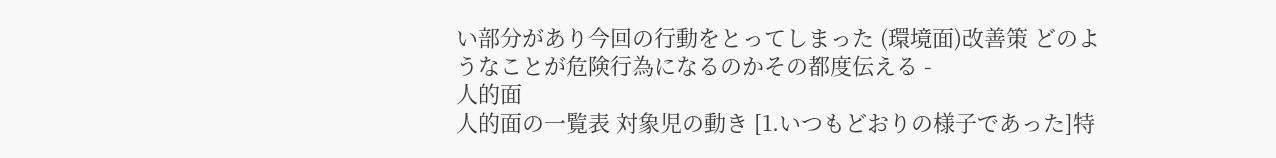い部分があり今回の行動をとってしまった (環境面)改善策 どのようなことが危険行為になるのかその都度伝える -
人的面
人的面の一覧表 対象児の動き [1.いつもどおりの様子であった]特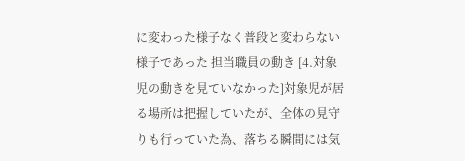に変わった様子なく普段と変わらない様子であった 担当職員の動き [4.対象児の動きを見ていなかった]対象児が居る場所は把握していたが、全体の見守りも行っていた為、落ちる瞬間には気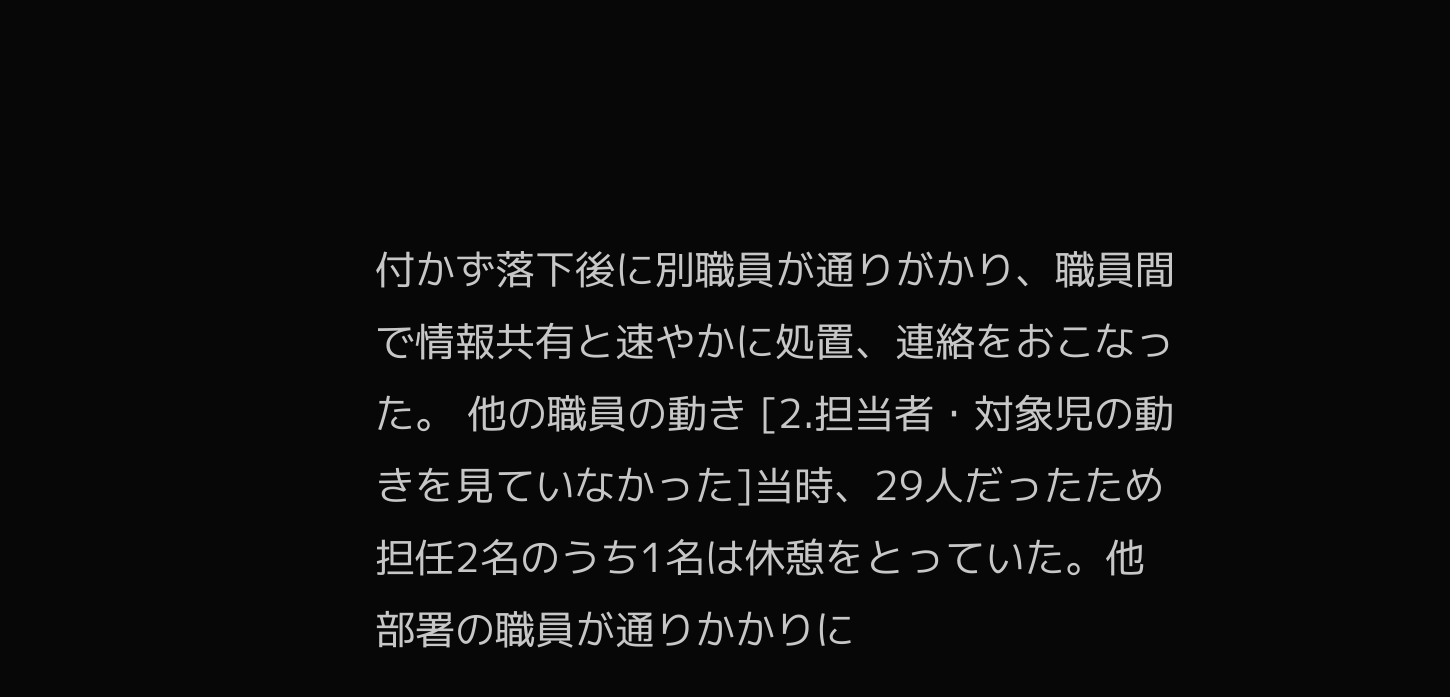付かず落下後に別職員が通りがかり、職員間で情報共有と速やかに処置、連絡をおこなった。 他の職員の動き [2.担当者・対象児の動きを見ていなかった]当時、29人だったため担任2名のうち1名は休憩をとっていた。他部署の職員が通りかかりに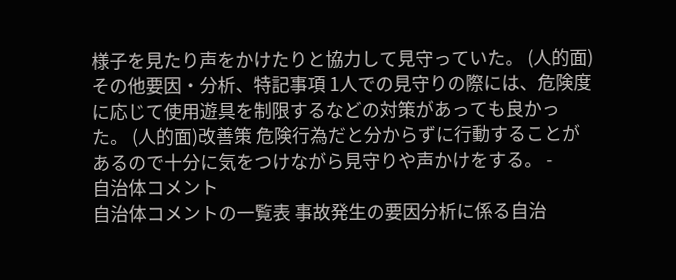様子を見たり声をかけたりと協力して見守っていた。 (人的面)その他要因・分析、特記事項 1人での見守りの際には、危険度に応じて使用遊具を制限するなどの対策があっても良かった。 (人的面)改善策 危険行為だと分からずに行動することがあるので十分に気をつけながら見守りや声かけをする。 -
自治体コメント
自治体コメントの一覧表 事故発生の要因分析に係る自治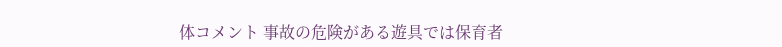体コメント 事故の危険がある遊具では保育者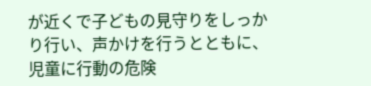が近くで子どもの見守りをしっかり行い、声かけを行うとともに、児童に行動の危険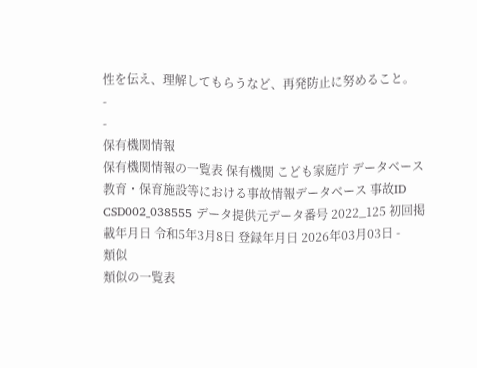性を伝え、理解してもらうなど、再発防止に努めること。
-
-
保有機関情報
保有機関情報の一覧表 保有機関 こども家庭庁 データベース 教育・保育施設等における事故情報データベース 事故ID CSD002_038555 データ提供元データ番号 2022_125 初回掲載年月日 令和5年3月8日 登録年月日 2026年03月03日 -
類似
類似の一覧表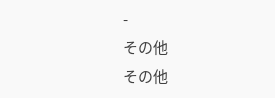-
その他
その他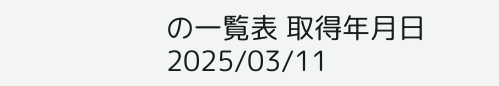の一覧表 取得年月日 2025/03/11